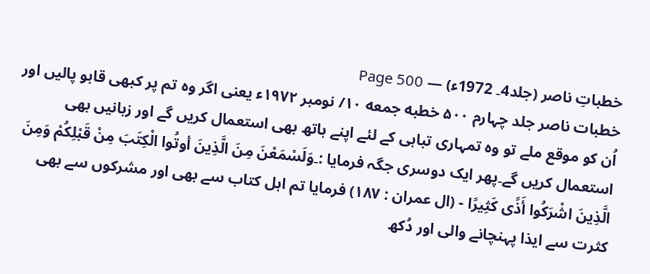خطباتِ ناصر (جلد4۔ 1972ء) — Page 500
خطبات ناصر جلد چہارم ۵۰۰ خطبه جمعه ۱۰/ نومبر ۱۹۷۲ء یعنی اگر وہ تم پر کبھی قابو پالیں اور اُن کو موقع ملے تو وہ تمہاری تباہی کے لئے اپنے ہاتھ بھی استعمال کریں گے اور زبانیں بھی استعمال کریں گے۔پھر ایک دوسری جگہ فرمایا :۔وَلَسْمَعْنَ مِنَ الَّذِينَ أوتُوا الْكِتَبَ مِنْ قَبْلِكُمْ وَمِنَ الَّذِينَ اشْرَكُوا أَذًى كَثِيرًا - (ال عمران : ۱۸۷) فرمایا تم اہل کتاب سے بھی اور مشرکوں سے بھی کثرت سے ایذا پہنچانے والی اور دُکھ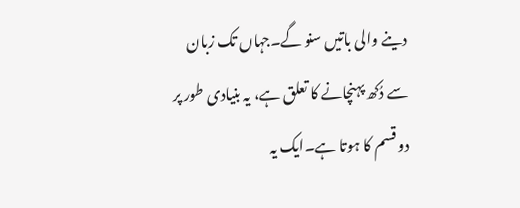دینے والی باتیں سنو گے۔جہاں تک زبان سے دُکھ پہنچانے کا تعلق ہے، یہ بنیادی طور پر دو قسم کا ہوتا ہے۔ایک یہ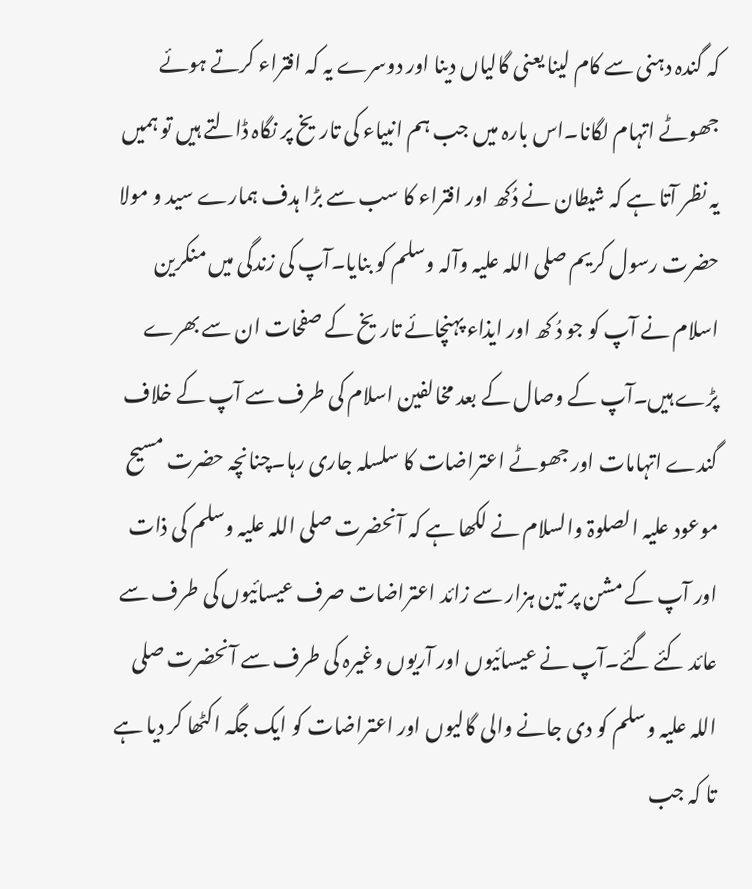کہ گندہ دہنی سے کام لینا یعنی گالیاں دینا اور دوسرے یہ کہ افتراء کرتے ہوئے جھوٹے اتہام لگانا۔اس بارہ میں جب ہم انبیاء کی تاریخ پر نگاہ ڈالتے ہیں تو ہمیں یہ نظر آتا ہے کہ شیطان نے دُکھ اور افتراء کا سب سے بڑا ہدف ہمارے سید و مولا حضرت رسول کریم صلی اللہ علیہ وآلہ وسلم کو بنایا۔آپ کی زندگی میں منکرین اسلام نے آپ کو جو دُ کھ اور ایذاء پہنچائے تاریخ کے صفحات ان سے بھرے پڑے ہیں۔آپ کے وصال کے بعد مخالفین اسلام کی طرف سے آپ کے خلاف گندے اتہامات اور جھوٹے اعتراضات کا سلسلہ جاری رہا۔چنانچہ حضرت مسیح موعود علیہ الصلوۃ والسلام نے لکھا ہے کہ آنحضرت صلی اللہ علیہ وسلم کی ذات اور آپ کے مشن پر تین ہزار سے زائد اعتراضات صرف عیسائیوں کی طرف سے عائد کئے گئے۔آپ نے عیسائیوں اور آریوں وغیرہ کی طرف سے آنحضرت صلی اللہ علیہ وسلم کو دی جانے والی گالیوں اور اعتراضات کو ایک جگہ اکٹھا کر دیا ہے تا کہ جب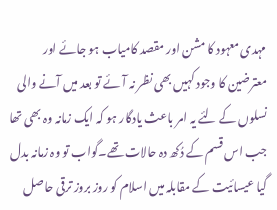مہدی معہود کا مشن اور مقصد کامیاب ہو جائے اور معترضین کا وجود کہیں بھی نظر نہ آئے تو بعد میں آنے والی نسلوں کے لئے یہ امر باعث یادگار ہو کہ ایک زمانہ وہ بھی تھا جب اس قسم کے دُکھ دہ حالات تھے۔گواب تو وہ زمانہ بدل گیا عیسائیت کے مقابلہ میں اسلام کو روز بروز ترقی حاصل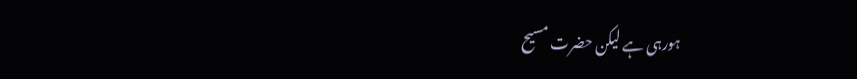ہورہی ہے لیکن حضرت مسیح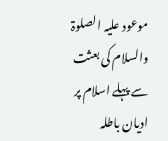موعود علیہ الصلوۃ والسلام کی بعثت سے پہلے اسلام پر ادیان باطلہ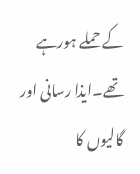کے حملے ہورہے تھے۔ایذا رسانی اور گالیوں کا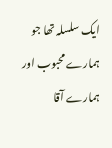ایک سلسلہ تھا جو ہمارے محبوب اور ہمارے آقا